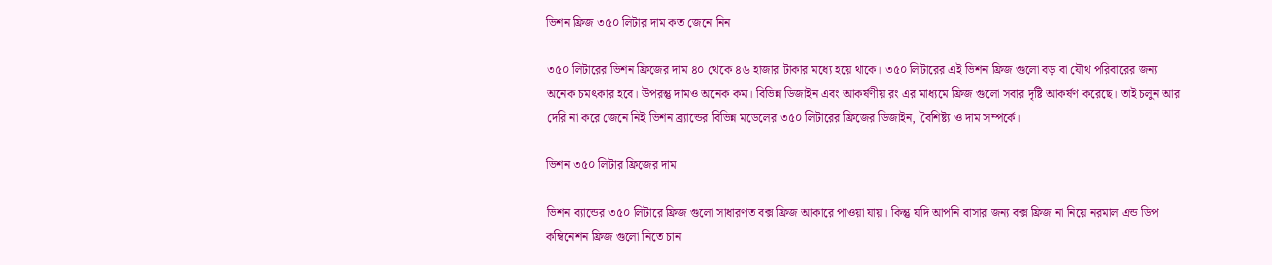ভিশন ফ্রিজ ৩৫০ লিটার দাম কত জেনে নিন

৩৫০ লিটারের ভিশন ফ্রিজের দাম ৪০ থেকে ৪৬ হাজার টাকার মধ্যে হয়ে থাকে। ৩৫০ লিটারের এই ভিশন ফ্রিজ গুলো বড় বা যৌথ পরিবারের জন্য অনেক চমৎকার হবে। উপরন্তু দামও অনেক কম। বিভিন্ন ডিজাইন এবং আকর্ষণীয় রং এর মাধ্যমে ফ্রিজ গুলো সবার দৃষ্টি আকর্ষণ করেছে। তাই চলুন আর দেরি না করে জেনে নিই ভিশন ব্র্যান্ডের বিভিন্ন মডেলের ৩৫০ লিটারের ফ্রিজের ডিজাইন, বৈশিষ্ট্য ও দাম সম্পর্কে।

ভিশন ৩৫০ লিটার ফ্রিজের দাম

ভিশন ব্যান্ডের ৩৫০ লিটারে ফ্রিজ গুলো সাধারণত বক্স ফ্রিজ আকারে পাওয়া যায়। কিন্তু যদি আপনি বাসার জন্য বক্স ফ্রিজ না নিয়ে নরমাল এন্ড ডিপ কম্বিনেশন ফ্রিজ গুলো নিতে চান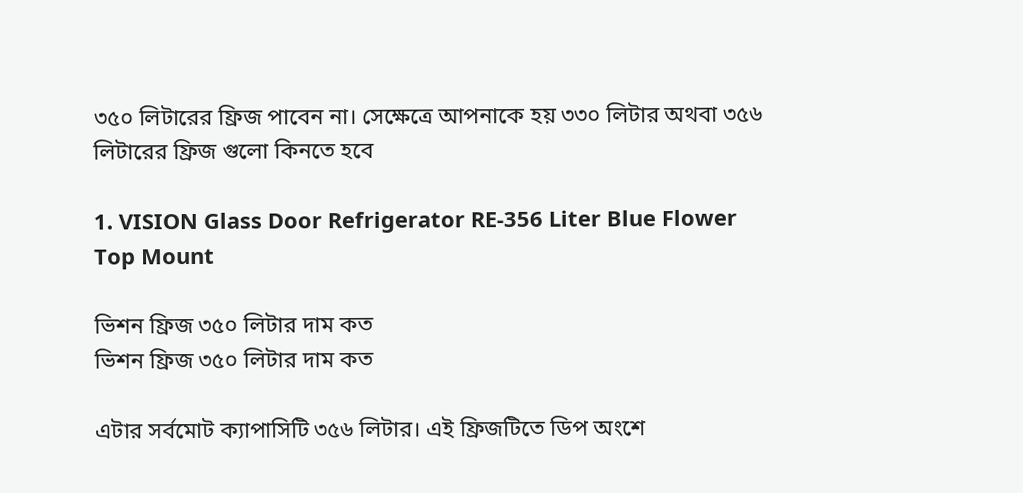৩৫০ লিটারের ফ্রিজ পাবেন না। সেক্ষেত্রে আপনাকে হয় ৩৩০ লিটার অথবা ৩৫৬ লিটারের ফ্রিজ গুলো কিনতে হবে

1. VISION Glass Door Refrigerator RE-356 Liter Blue Flower Top Mount

ভিশন ফ্রিজ ৩৫০ লিটার দাম কত
ভিশন ফ্রিজ ৩৫০ লিটার দাম কত

এটার সর্বমোট ক্যাপাসিটি ৩৫৬ লিটার। এই ফ্রিজটিতে ডিপ অংশে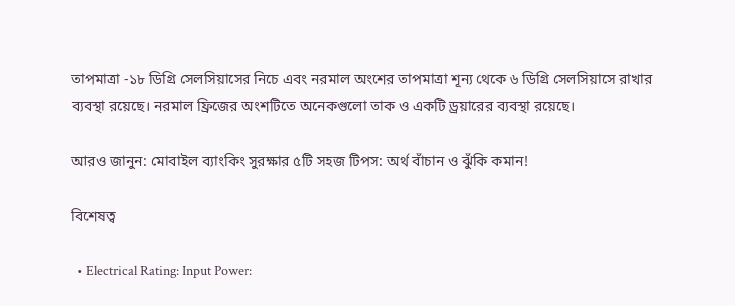তাপমাত্রা -১৮ ডিগ্রি সেলসিয়াসের নিচে এবং নরমাল অংশের তাপমাত্রা শূন্য থেকে ৬ ডিগ্রি সেলসিয়াসে রাখার ব্যবস্থা রয়েছে। নরমাল ফ্রিজের অংশটিতে অনেকগুলো তাক ও একটি ড্রয়ারের ব্যবস্থা রয়েছে।

আরও জানুন: মোবাইল ব্যাংকিং সুরক্ষার ৫টি সহজ টিপস: অর্থ বাঁচান ও ঝুঁকি কমান!

বিশেষত্ব

  • Electrical Rating: Input Power: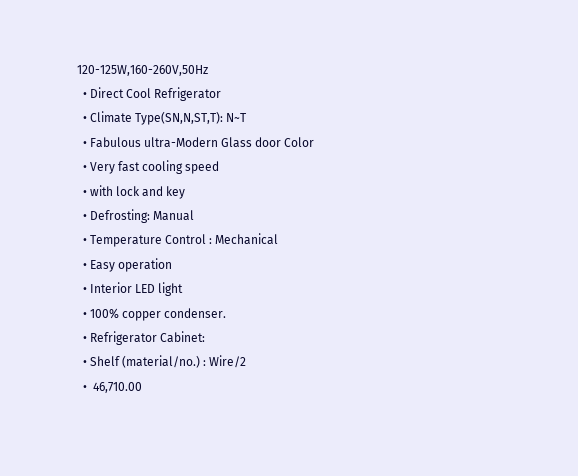120-125W,160-260V,50Hz
  • Direct Cool Refrigerator
  • Climate Type(SN,N,ST,T): N~T
  • Fabulous ultra-Modern Glass door Color
  • Very fast cooling speed
  • with lock and key
  • Defrosting: Manual
  • Temperature Control : Mechanical
  • Easy operation
  • Interior LED light
  • 100% copper condenser.
  • Refrigerator Cabinet:
  • Shelf (material/no.) : Wire/2
  •  46,710.00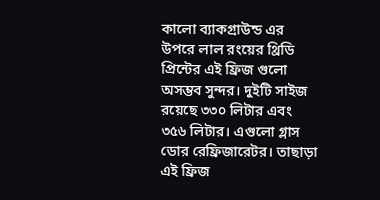কালো ব্যাকগ্রাউন্ড এর উপরে লাল রংয়ের থ্রিডি প্রিন্টের এই ফ্রিজ গুলো অসম্ভব সুন্দর। দুইটি সাইজ রয়েছে ৩৩০ লিটার এবং ৩৫৬ লিটার। এগুলো গ্লাস ডোর রেফ্রিজারেটর। তাছাড়া এই ফ্রিজ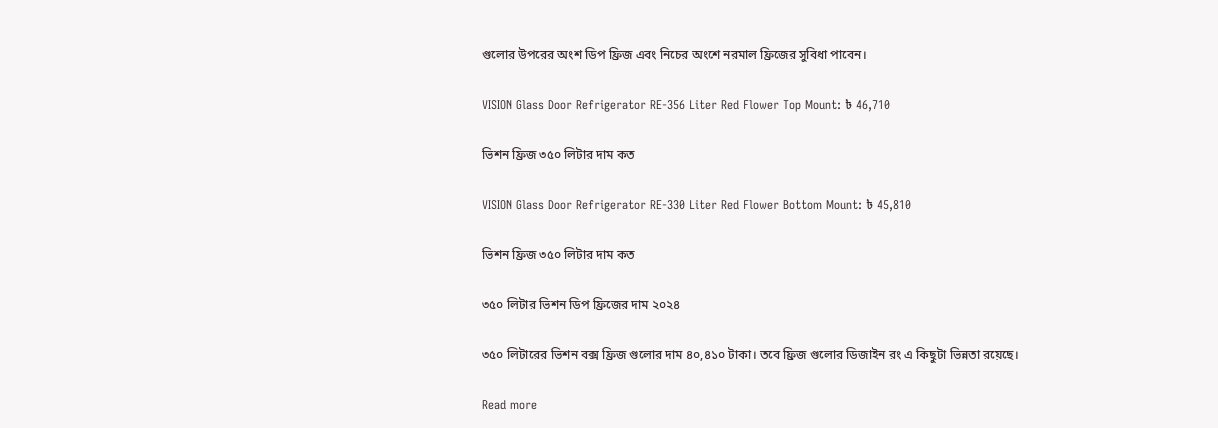গুলোর উপরের অংশ ডিপ ফ্রিজ এবং নিচের অংশে নরমাল ফ্রিজের সুবিধা পাবেন।

VISION Glass Door Refrigerator RE-356 Liter Red Flower Top Mount: ৳ 46,710

ভিশন ফ্রিজ ৩৫০ লিটার দাম কত

VISION Glass Door Refrigerator RE-330 Liter Red Flower Bottom Mount: ৳ 45,810

ভিশন ফ্রিজ ৩৫০ লিটার দাম কত

৩৫০ লিটার ভিশন ডিপ ফ্রিজের দাম ২০২৪

৩৫০ লিটারের ভিশন বক্স ফ্রিজ গুলোর দাম ৪০,৪১০ টাকা। তবে ফ্রিজ গুলোর ডিজাইন রং এ কিছুটা ভিন্নতা রয়েছে।

Read more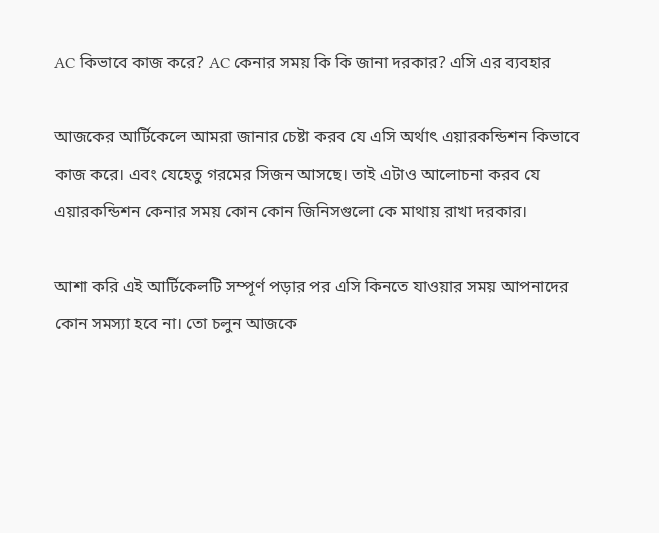AC কিভাবে কাজ করে? AC কেনার সময় কি কি জানা দরকার? এসি এর ব্যবহার

আজকের আর্টিকেলে আমরা জানার চেষ্টা করব যে এসি অর্থাৎ এয়ারকন্ডিশন কিভাবে কাজ করে। এবং যেহেতু গরমের সিজন আসছে। তাই এটাও আলোচনা করব যে এয়ারকন্ডিশন কেনার সময় কোন কোন জিনিসগুলো কে মাথায় রাখা দরকার।

আশা করি এই আর্টিকেলটি সম্পূর্ণ পড়ার পর এসি কিনতে যাওয়ার সময় আপনাদের কোন সমস্যা হবে না। তো চলুন আজকে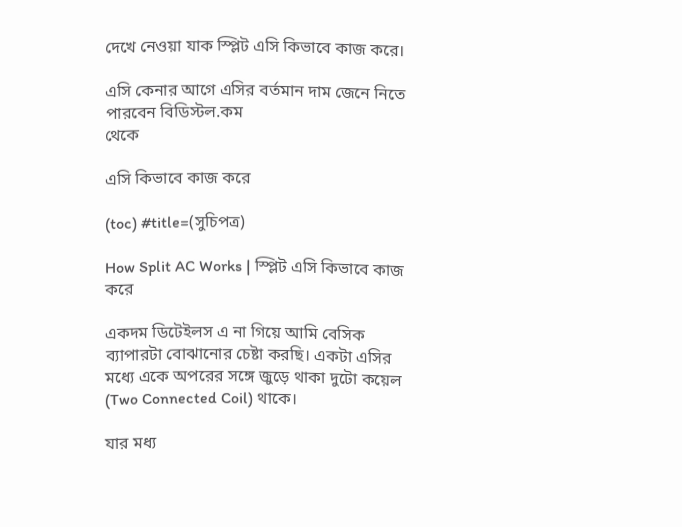দেখে নেওয়া যাক স্প্লিট এসি কিভাবে কাজ করে।

এসি কেনার আগে এসির বর্তমান দাম জেনে নিতে পারবেন বিডিস্টল.কম
থেকে

এসি কিভাবে কাজ করে

(toc) #title=(সুচিপত্র)

How Split AC Works | স্প্লিট এসি কিভাবে কাজ করে

একদম ডিটেইলস এ না গিয়ে আমি বেসিক ব্যাপারটা বোঝানোর চেষ্টা করছি। একটা এসির মধ্যে একে অপরের সঙ্গে জুড়ে থাকা দুটো কয়েল (Two Connected Coil) থাকে।

যার মধ্য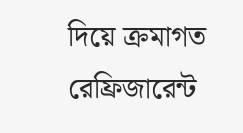দিয়ে ক্রমাগত রেফ্রিজারেন্ট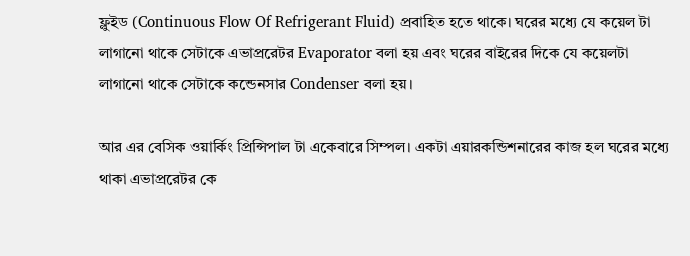ফ্লুইড (Continuous Flow Of Refrigerant Fluid) প্রবাহিত হতে থাকে। ঘরের মধ্যে যে কয়েল টা লাগানো থাকে সেটাকে এভাপ্ররেটর Evaporator বলা হয় এবং ঘরের বাইরের দিকে যে কয়েলটা লাগানো থাকে সেটাকে কন্ডেনসার Condenser বলা হয়।

আর এর বেসিক ওয়ার্কিং প্রিন্সিপাল টা একেবারে সিম্পল। একটা এয়ারকন্ডিশনারের কাজ হল ঘরের মধ্যে থাকা এভাপ্ররেটর কে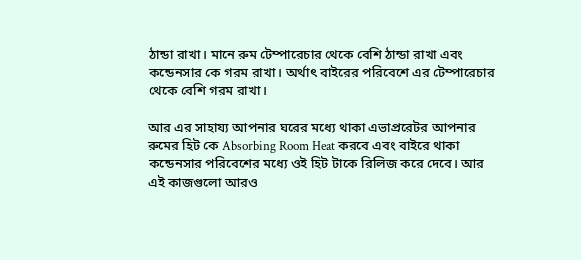ঠান্ডা রাখা। মানে রুম টেম্পারেচার থেকে বেশি ঠান্ডা রাখা এবং কন্ডেনসার কে গরম রাখা। অর্থাৎ বাইরের পরিবেশে এর টেম্পারেচার থেকে বেশি গরম রাখা।

আর এর সাহায্য আপনার ঘরের মধ্যে থাকা এভাপ্ররেটর আপনার রুমের হিট কে Absorbing Room Heat করবে এবং বাইরে থাকা কন্ডেনসার পরিবেশের মধ্যে ওই হিট টাকে রিলিজ করে দেবে। আর এই কাজগুলো আরও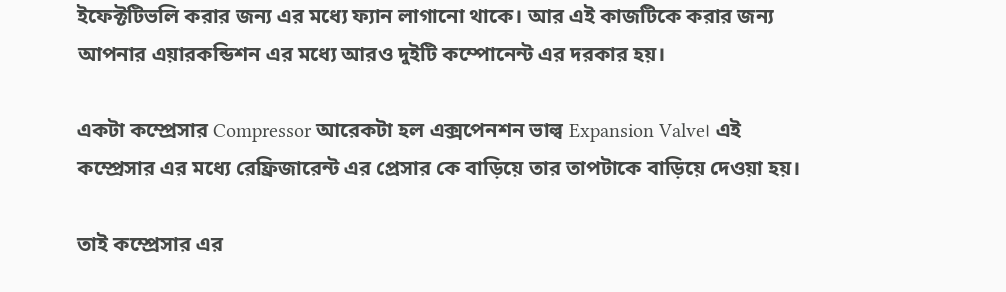ইফেক্টটিভলি করার জন্য এর মধ্যে ফ্যান লাগানো থাকে। আর এই কাজটিকে করার জন্য আপনার এয়ারকন্ডিশন এর মধ্যে আরও দুইটি কম্পোনেন্ট এর দরকার হয়।

একটা কম্প্রেসার Compressor আরেকটা হল এক্সপেনশন ভাল্ব Expansion Valve। এই কম্প্রেসার এর মধ্যে রেফ্রিজারেন্ট এর প্রেসার কে বাড়িয়ে তার তাপটাকে বাড়িয়ে দেওয়া হয়।

তাই কম্প্রেসার এর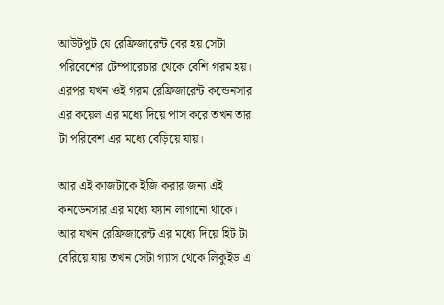আউটপুট যে রেফ্রিজারেন্ট বের হয় সেটা পরিবেশের টেম্পারেচার থেকে বেশি গরম হয়। এরপর যখন ওই গরম রেফ্রিজারেন্ট কন্ডেনসার এর কয়েল এর মধ্যে দিয়ে পাস করে তখন তার টা পরিবেশ এর মধ্যে বেড়িয়ে যায়।

আর এই কাজটাকে ইজি করার জন্য এই কনডেনসার এর মধ্যে ফ্যান লাগানো থাকে। আর যখন রেফ্রিজারেন্ট এর মধ্যে দিয়ে হিট টা বেরিয়ে যায় তখন সেটা গ্যাস থেকে লিকুইড এ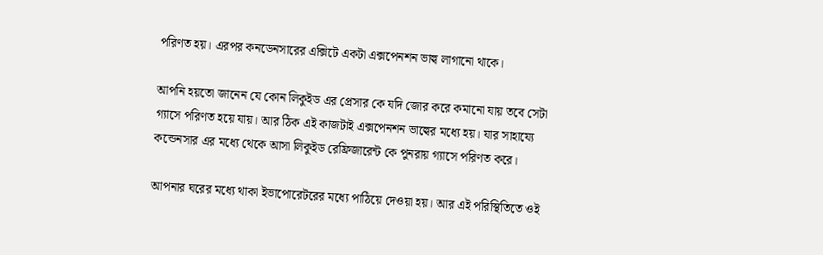পরিণত হয়। এরপর কনডেনসারের এক্সিটে একটা এক্সপেনশন ভাল্ব লাগানো থাকে।

আপনি হয়তো জানেন যে কোন লিকুইড এর প্রেসার কে যদি জোর করে কমানো যায় তবে সেটা গ্যাসে পরিণত হয়ে যায়। আর ঠিক এই কাজটাই এক্সপেনশন ভাল্বের মধ্যে হয়। যার সাহায্যে কন্ডেনসার এর মধ্যে থেকে আসা লিকুইড রেফ্রিজারেন্ট কে পুনরায় গ্যাসে পরিণত করে।

আপনার ঘরের মধ্যে থাকা ইভাপোরেটরের মধ্যে পাঠিয়ে দেওয়া হয়। আর এই পরিস্থিতিতে ওই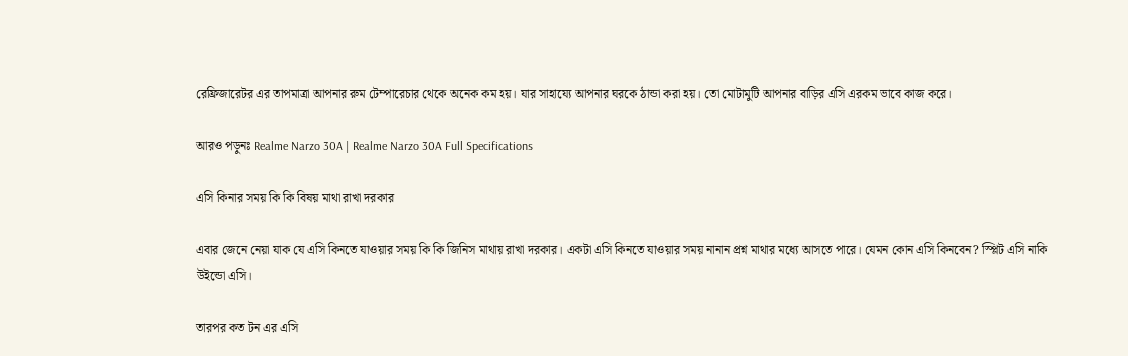রেফ্রিজারেটর এর তাপমাত্রা আপনার রুম টেম্পারেচার থেকে অনেক কম হয়। যার সাহায্যে আপনার ঘরকে ঠান্ডা করা হয়। তো মোটামুটি আপনার বাড়ির এসি এরকম ভাবে কাজ করে।

আরও পড়ুনঃ Realme Narzo 30A | Realme Narzo 30A Full Specifications

এসি কিনার সময় কি কি বিষয় মাথা রাখা দরকার

এবার জেনে নেয়া যাক যে এসি কিনতে যাওয়ার সময় কি কি জিনিস মাথায় রাখা দরকার। একটা এসি কিনতে যাওয়ার সময় নানান প্রশ্ন মাথার মধ্যে আসতে পারে। যেমন কোন এসি কিনবেন? স্প্লিট এসি নাকি উইন্ডো এসি।

তারপর কত টন এর এসি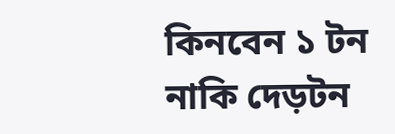কিনবেন ১ টন নাকি দেড়টন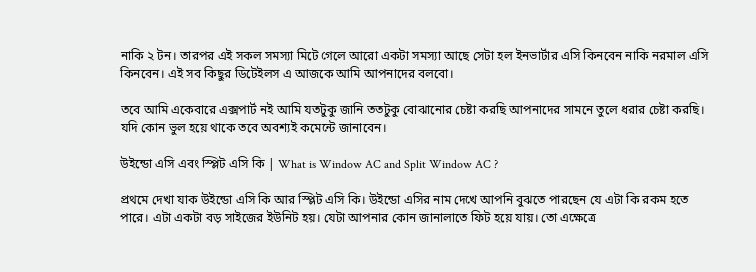নাকি ২ টন। তারপর এই সকল সমস্যা মিটে গেলে আরো একটা সমস্যা আছে সেটা হল ইনভার্টার এসি কিনবেন নাকি নরমাল এসি কিনবেন। এই সব কিছুর ডিটেইলস এ আজকে আমি আপনাদের বলবো।

তবে আমি একেবারে এক্সপার্ট নই আমি যতটুকু জানি ততটুকু বোঝানোর চেষ্টা করছি আপনাদের সামনে তুলে ধরার চেষ্টা করছি। যদি কোন ভুল হয়ে থাকে তবে অবশ্যই কমেন্টে জানাবেন।

উইন্ডো এসি এবং স্প্লিট এসি কি | What is Window AC and Split Window AC ?

প্রথমে দেখা যাক উইন্ডো এসি কি আর স্প্লিট এসি কি। উইন্ডো এসির নাম দেখে আপনি বুঝতে পারছেন যে এটা কি রকম হতে পারে। এটা একটা বড় সাইজের ইউনিট হয়। যেটা আপনার কোন জানালাতে ফিট হয়ে যায়। তো এক্ষেত্রে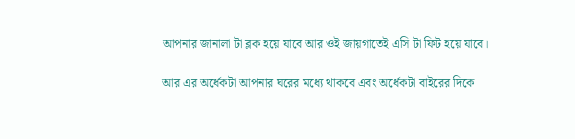আপনার জানালা টা ব্লক হয়ে যাবে আর ওই জায়গাতেই এসি টা ফিট হয়ে যাবে।

আর এর অর্ধেকটা আপনার ঘরের মধ্যে থাকবে এবং অর্ধেকটা বাইরের দিকে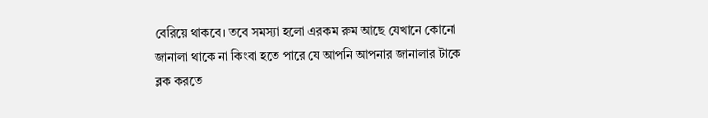বেরিয়ে থাকবে। তবে সমস্যা হলো এরকম রুম আছে যেখানে কোনো জানালা থাকে না কিংবা হতে পারে যে আপনি আপনার জানালার টাকে ব্লক করতে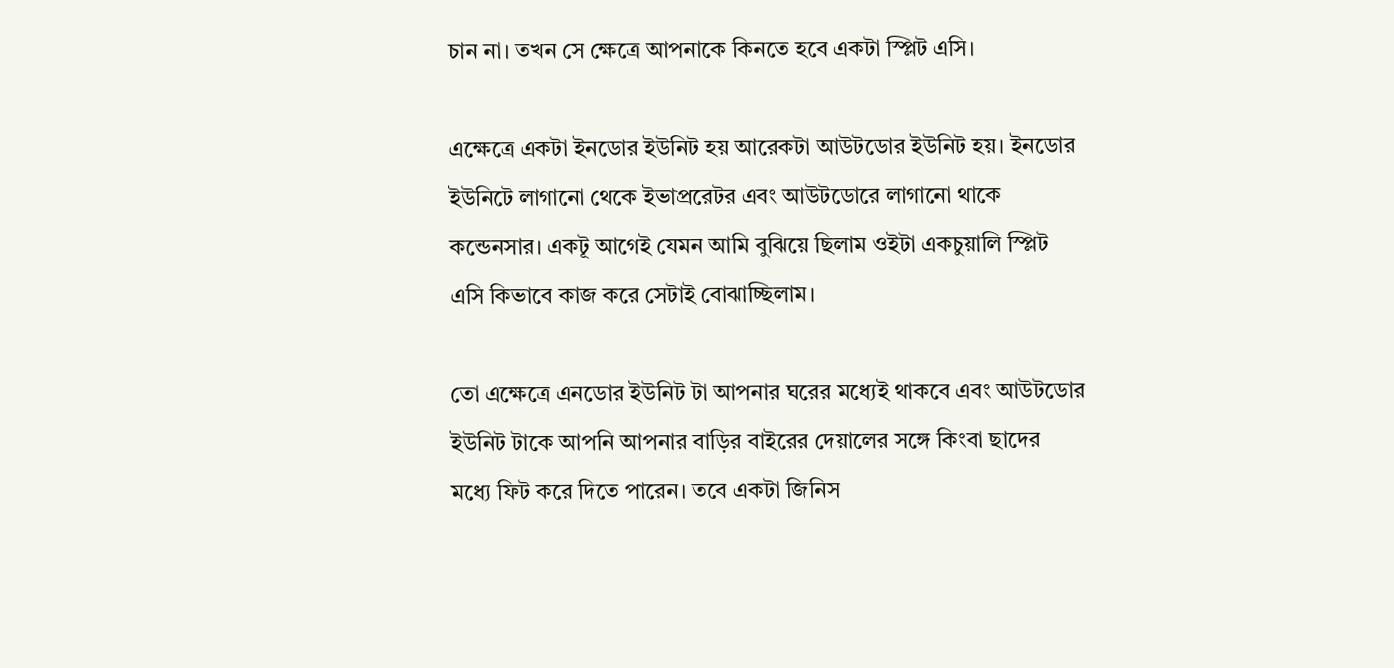চান না। তখন সে ক্ষেত্রে আপনাকে কিনতে হবে একটা স্প্লিট এসি।

এক্ষেত্রে একটা ইনডোর ইউনিট হয় আরেকটা আউটডোর ইউনিট হয়। ইনডোর ইউনিটে লাগানো থেকে ইভাপ্ররেটর এবং আউটডোরে লাগানো থাকে কন্ডেনসার। একটূ আগেই যেমন আমি বুঝিয়ে ছিলাম ওইটা একচুয়ালি স্প্লিট এসি কিভাবে কাজ করে সেটাই বোঝাচ্ছিলাম।

তো এক্ষেত্রে এনডোর ইউনিট টা আপনার ঘরের মধ্যেই থাকবে এবং আউটডোর ইউনিট টাকে আপনি আপনার বাড়ির বাইরের দেয়ালের সঙ্গে কিংবা ছাদের মধ্যে ফিট করে দিতে পারেন। তবে একটা জিনিস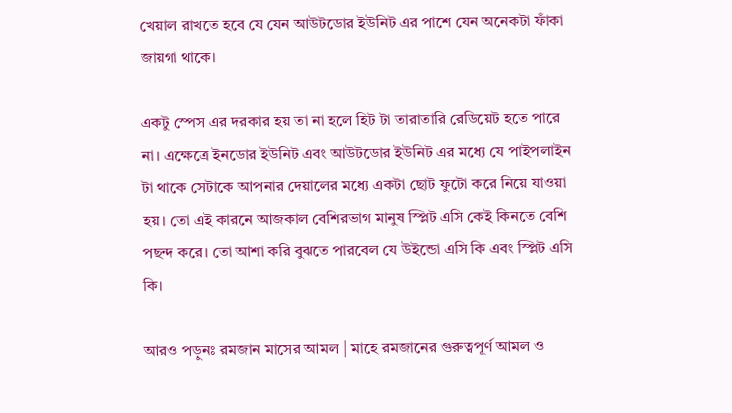খেয়াল রাখতে হবে যে যেন আউটডোর ইউনিট এর পাশে যেন অনেকটা ফাঁকা জায়গা থাকে।

একটু স্পেস এর দরকার হয় তা না হলে হিট টা তারাতারি রেডিয়েট হতে পারে না। এক্ষেত্রে ইনডোর ইউনিট এবং আউটডোর ইউনিট এর মধ্যে যে পাইপলাইন টা থাকে সেটাকে আপনার দেয়ালের মধ্যে একটা ছোট ফুটো করে নিয়ে যাওয়া হয়। তো এই কারনে আজকাল বেশিরভাগ মানুষ স্প্লিট এসি কেই কিনতে বেশি পছন্দ করে। তো আশা করি বুঝতে পারবেল যে উইন্ডো এসি কি এবং স্প্লিট এসি কি।

আরও পড়ুনঃ রমজান মাসের আমল | মাহে রমজানের গুরুত্বপূর্ণ আমল ও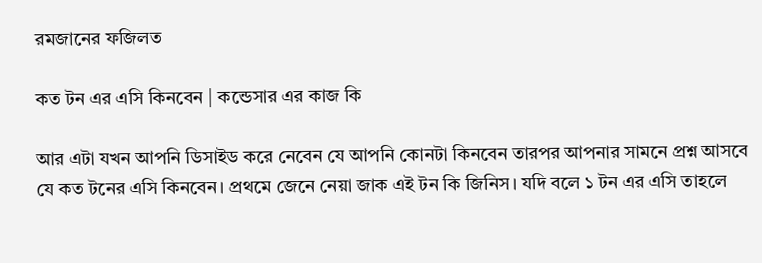রমজানের ফজিলত

কত টন এর এসি কিনবেন | কন্ডেসার এর কাজ কি

আর এটা যখন আপনি ডিসাইড করে নেবেন যে আপনি কোনটা কিনবেন তারপর আপনার সামনে প্রশ্ন আসবে যে কত টনের এসি কিনবেন। প্রথমে জেনে নেয়া জাক এই টন কি জিনিস। যদি বলে ১ টন এর এসি তাহলে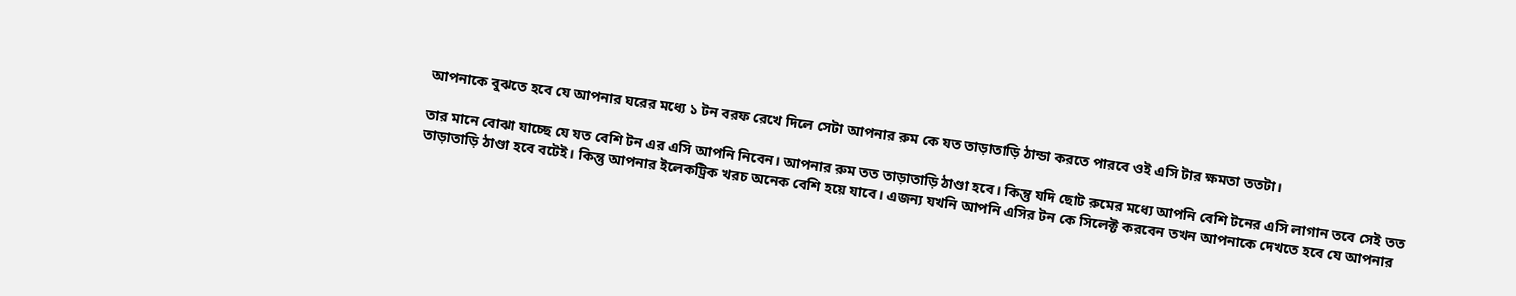আপনাকে বুঝতে হবে যে আপনার ঘরের মধ্যে ১ টন বরফ রেখে দিলে সেটা আপনার রুম কে যত তাড়াতাড়ি ঠান্ডা করতে পারবে ওই এসি টার ক্ষমতা ততটা।

তার মানে বোঝা যাচ্ছে যে যত বেশি টন এর এসি আপনি নিবেন। আপনার রুম তত তাড়াতাড়ি ঠাণ্ডা হবে। কিন্তু যদি ছোট রুমের মধ্যে আপনি বেশি টনের এসি লাগান তবে সেই তত তাড়াতাড়ি ঠাণ্ডা হবে বটেই। কিন্তু আপনার ইলেকট্রিক খরচ অনেক বেশি হয়ে যাবে। এজন্য যখনি আপনি এসির টন কে সিলেক্ট করবেন তখন আপনাকে দেখতে হবে যে আপনার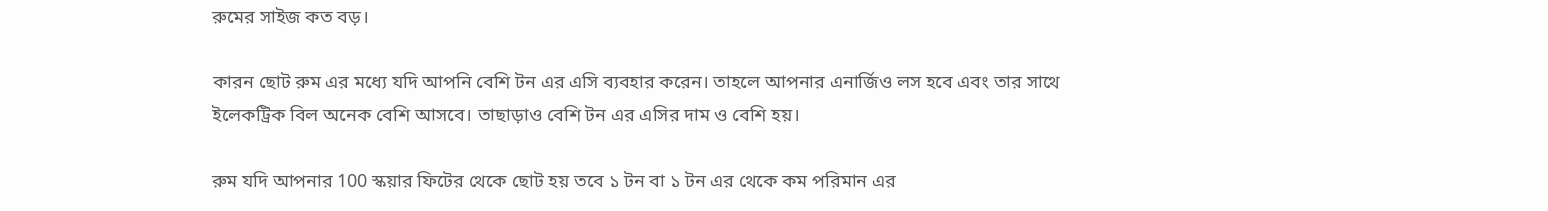রুমের সাইজ কত বড়।

কারন ছোট রুম এর মধ্যে যদি আপনি বেশি টন এর এসি ব্যবহার করেন। তাহলে আপনার এনার্জিও লস হবে এবং তার সাথে ইলেকট্রিক বিল অনেক বেশি আসবে। তাছাড়াও বেশি টন এর এসির দাম ও বেশি হয়।

রুম যদি আপনার 100 স্কয়ার ফিটের থেকে ছোট হয় তবে ১ টন বা ১ টন এর থেকে কম পরিমান এর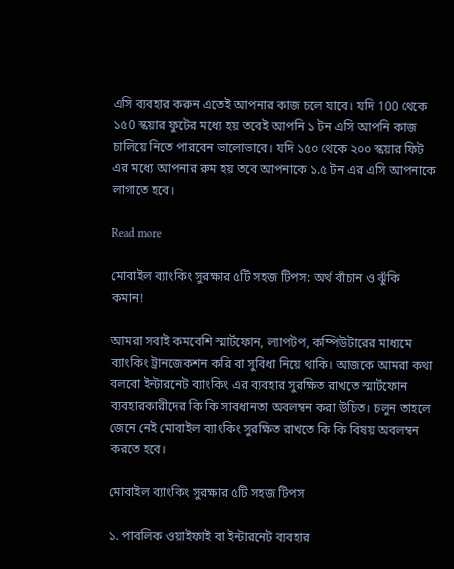এসি ব্যবহার করুন এতেই আপনার কাজ চলে যাবে। যদি 100 থেকে ১৫0 স্কয়ার ফুটের মধ্যে হয় তবেই আপনি ১ টন এসি আপনি কাজ চালিয়ে নিতে পারবেন ভালোভাবে। যদি ১৫০ থেকে ২০০ স্কয়ার ফিট এর মধ্যে আপনার রুম হয় তবে আপনাকে ১.৫ টন এর এসি আপনাকে লাগাতে হবে।

Read more

মোবাইল ব্যাংকিং সুরক্ষার ৫টি সহজ টিপস: অর্থ বাঁচান ও ঝুঁকি কমান!

আমরা সবাই কমবেশি স্মার্টফোন, ল্যাপটপ, কম্পিউটারের মাধ্যমে ব্যাংকিং ট্রানজেকশন করি বা সুবিধা নিয়ে থাকি। আজকে আমরা কথা বলবো ইন্টারনেট ব্যাংকিং এর ব্যবহার সুরক্ষিত রাখতে স্মার্টফোন ব্যবহারকারীদের কি কি সাবধানতা অবলম্বন করা উচিত। চলুন তাহলে জেনে নেই মোবাইল ব্যাংকিং সুরক্ষিত রাখতে কি কি বিষয় অবলম্বন করতে হবে।

মোবাইল ব্যাংকিং সুরক্ষার ৫টি সহজ টিপস

১. পাবলিক ওয়াইফাই বা ইন্টারনেট ব্যবহার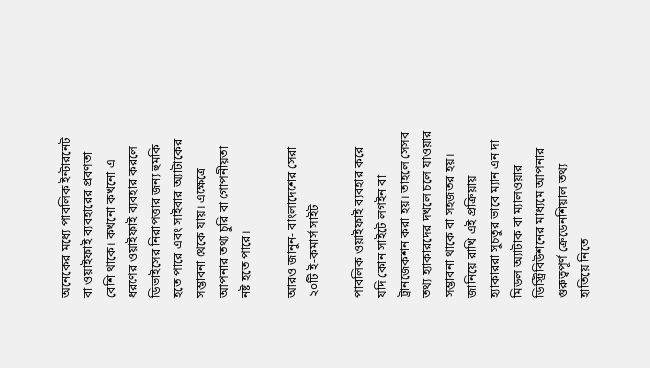অনেকের মধ্যে পাবলিক ইন্টারনেট বা ওয়াইফাই ব্যবহারের প্রবণতা বেশি থাকে। কখনো কখনো এ ধরণের ওয়াইফাই ব্যবহার করলে ডিভাইসের নিরাপত্তার জন্য হুমকি হতে পারে এবং সাইবার অ্যাটাকের সম্ভাবনা থেকে যায়। এক্ষেত্রে আপনার তথ্য চুরি বা গোপনীয়তা নষ্ট হতে পারে।

আরও জানুন- বাংলাদেশের সেরা ২০টি ই-কমার্স সাইট

পাবলিক ওয়াইফাই ব্যবহার করে যদি কোন সাইটে লগইন বা ট্রানজেকশন করা হয়। তাহলে সেসব তথ্য হ্যাকারদের দখলে চলে যাওয়ার সম্ভাবনা থাকে বা সহজতর হয়। জানিয়ে রাখি এই প্রক্রিয়ায় হ্যাকাররা সুচতুর ভাবে ম্যান এন দা মিডল অ্যাটাক বা ম্যালওয়ার ডিস্ট্রিবিউশনের মাধ্যমে আপনার গুরুত্বপূর্ণ ক্রেডেনশিয়াল তথ্য হাতিয়ে নিতে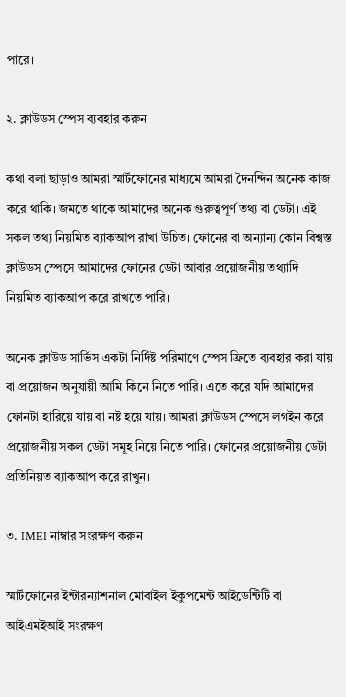পারে।

২. ক্লাউডস স্পেস ব্যবহার করুন

কথা বলা ছাড়াও আমরা স্মার্টফোনের মাধ্যমে আমরা দৈনন্দিন অনেক কাজ করে থাকি। জমতে থাকে আমাদের অনেক গুরুত্বপূর্ণ তথ্য বা ডেটা। এই সকল তথ্য নিয়মিত ব্যাকআপ রাখা উচিত। ফোনের বা অন্যান্য কোন বিশ্বস্ত ক্লাউডস স্পেসে আমাদের ফোনের ডেটা আবার প্রয়োজনীয় তথ্যাদি নিয়মিত ব্যাকআপ করে রাখতে পারি।

অনেক ক্লাউড সার্ভিস একটা নির্দিষ্ট পরিমাণে স্পেস ফ্রিতে ব্যবহার করা যায় বা প্রয়োজন অনুযায়ী আমি কিনে নিতে পারি। এতে করে যদি আমাদের ফোনটা হারিয়ে যায় বা নষ্ট হয়ে যায়। আমরা ক্লাউডস স্পেসে লগইন করে প্রয়োজনীয় সকল ডেটা সমূহ নিয়ে নিতে পারি। ফোনের প্রয়োজনীয় ডেটা প্রতিনিয়ত ব্যাকআপ করে রাখুন।

৩. IMEI নাম্বার সংরক্ষণ করুন

স্মার্টফোনের ইন্টারন্যাশনাল মোবাইল ইকুপমেন্ট আইডেন্টিটি বা আইএমইআই সংরক্ষণ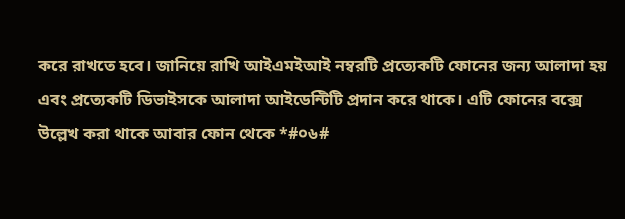করে রাখতে হবে। জানিয়ে রাখি আইএমইআই নম্বরটি প্রত্যেকটি ফোনের জন্য আলাদা হয় এবং প্রত্যেকটি ডিভাইসকে আলাদা আইডেন্টিটি প্রদান করে থাকে। এটি ফোনের বক্সে উল্লেখ করা থাকে আবার ফোন থেকে *#০৬#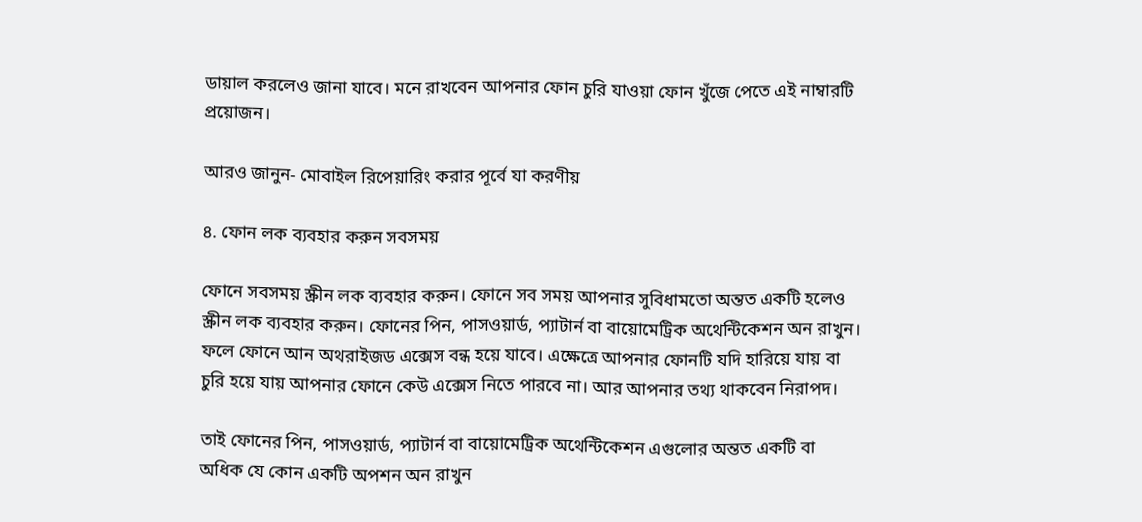ডায়াল করলেও জানা যাবে। মনে রাখবেন আপনার ফোন চুরি যাওয়া ফোন খুঁজে পেতে এই নাম্বারটি প্রয়োজন।

আরও জানুন- মোবাইল রিপেয়ারিং করার পূর্বে যা করণীয়

৪. ফোন লক ব্যবহার করুন সবসময়

ফোনে সবসময় স্ক্রীন লক ব্যবহার করুন। ফোনে সব সময় আপনার সুবিধামতো অন্তত একটি হলেও স্ক্রীন লক ব্যবহার করুন। ফোনের পিন, পাসওয়ার্ড, প্যাটার্ন বা বায়োমেট্রিক অথেন্টিকেশন অন রাখুন। ফলে ফোনে আন অথরাইজড এক্সেস বন্ধ হয়ে যাবে। এক্ষেত্রে আপনার ফোনটি যদি হারিয়ে যায় বা চুরি হয়ে যায় আপনার ফোনে কেউ এক্সেস নিতে পারবে না। আর আপনার তথ্য থাকবেন নিরাপদ।

তাই ফোনের পিন, পাসওয়ার্ড, প্যাটার্ন বা বায়োমেট্রিক অথেন্টিকেশন এগুলোর অন্তত একটি বা অধিক যে কোন একটি অপশন অন রাখুন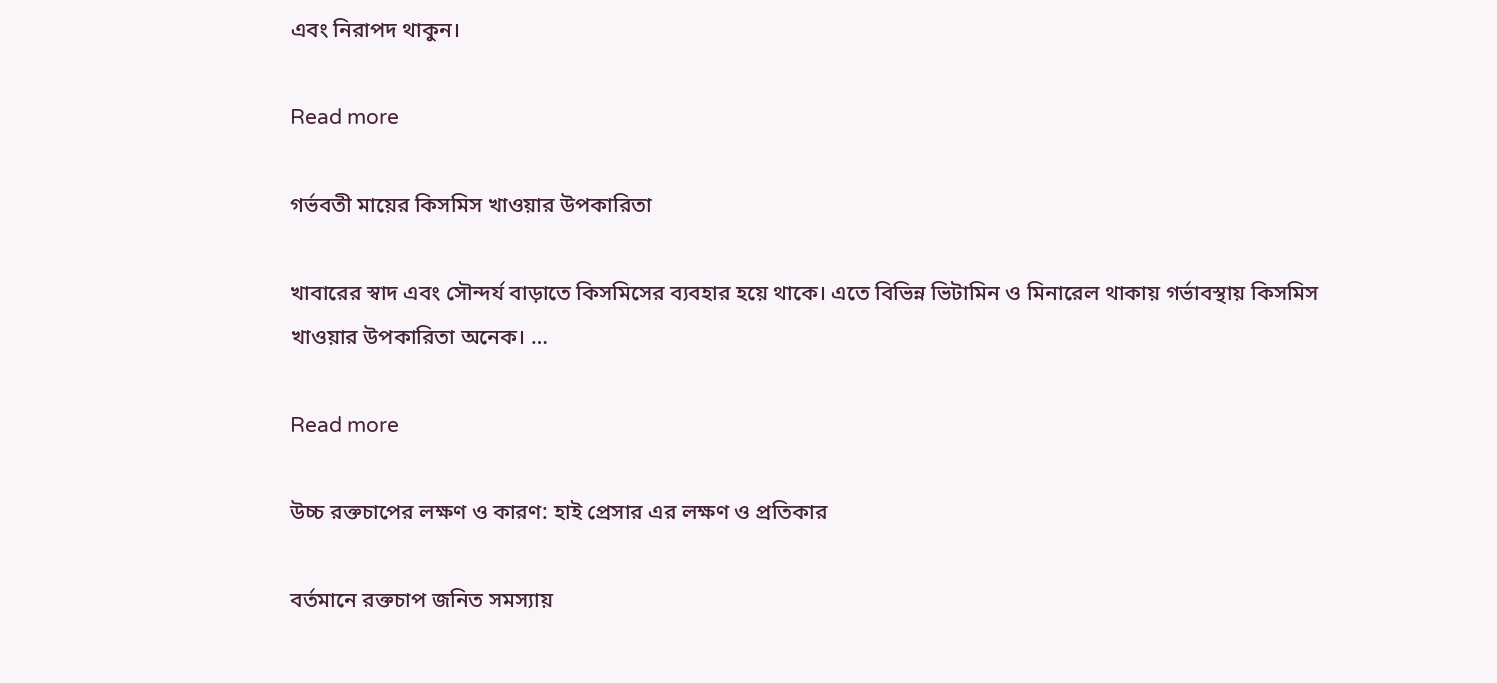এবং নিরাপদ থাকুন।

Read more

গর্ভবতী মায়ের কিসমিস খাওয়ার উপকারিতা

খাবারের স্বাদ এবং সৌন্দর্য বাড়াতে কিসমিসের ব্যবহার হয়ে থাকে। এতে বিভিন্ন ভিটামিন ও মিনারেল থাকায় গর্ভাবস্থায় কিসমিস খাওয়ার উপকারিতা অনেক। …

Read more

উচ্চ রক্তচাপের লক্ষণ ও কারণ: হাই প্রেসার এর লক্ষণ ও প্রতিকার

বর্তমানে রক্তচাপ জনিত সমস্যায়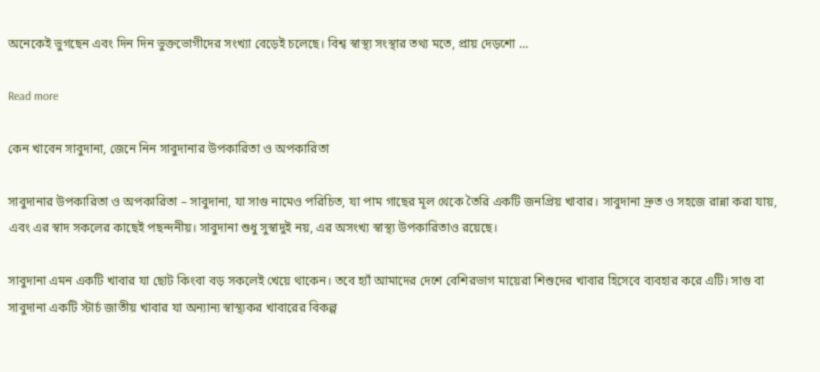অনেকেই ভুগছেন এবং দিন দিন ভুক্তভোগীদের সংখ্যা বেড়েই চলেছে। বিশ্ব স্বাস্থ্য সংস্থার তথ্য মতে, প্রায় দেড়শো …

Read more

কেন খাবেন সাবুদানা, জেনে নিন সাবুদানার উপকারিতা ও অপকারিতা

সাবুদানার উপকারিতা ও অপকারিতা – সাবুদানা, যা সাগু নামেও পরিচিত, যা পাম গাছের মূল থেকে তৈরি একটি জনপ্রিয় খাবার। সাবুদানা দ্রুত ও সহজে রান্না করা যায়, এবং এর স্বাদ সকলের কাছেই পছন্দনীয়। সাবুদানা শুধু সুস্বাদুই নয়, এর অসংখ্য স্বাস্থ্য উপকারিতাও রয়েছে।

সাবুদানা এমন একটি খাবার যা ছোট কিংবা বড় সকলেই খেয়ে থাকেন। তবে হ্যাঁ আমাদের দেশে বেশিরভাগ মায়েরা শিশুদের খাবার হিসেবে ব্যবহার করে এটি। সাগু বা সাবুদানা একটি স্টার্চ জাতীয় খাবার যা অন্যান্য স্বাস্থ্যকর খাবারের বিকল্প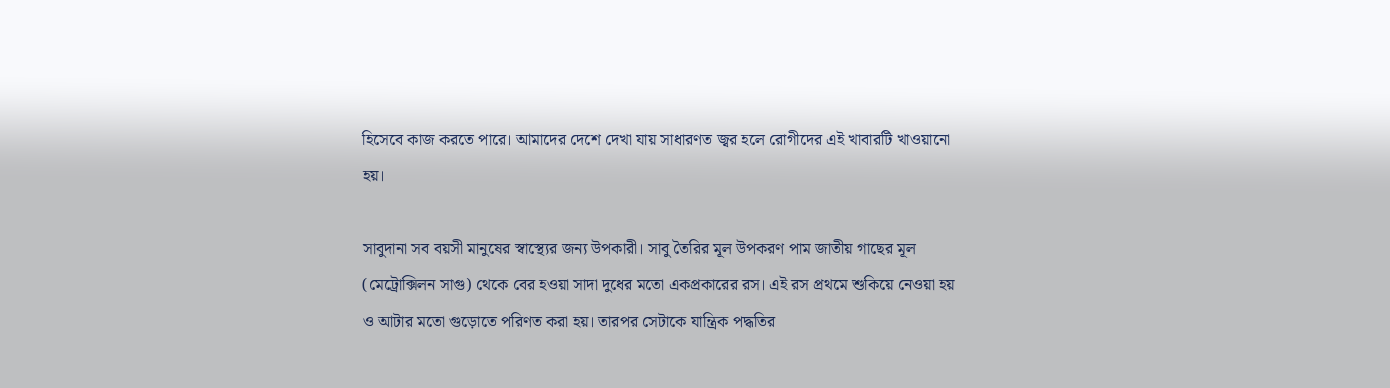হিসেবে কাজ করতে পারে। আমাদের দেশে দেখা যায় সাধারণত জ্বর হলে রোগীদের এই খাবারটি খাওয়ানো হয়।

সাবুদানা সব বয়সী মানুষের স্বাস্থ্যের জন্য উপকারী। সাবু তৈরির মূল উপকরণ পাম জাতীয় গাছের মূল (মেট্রোক্সিলন সাগু) থেকে বের হওয়া সাদা দুধের মতো একপ্রকারের রস। এই রস প্রথমে শুকিয়ে নেওয়া হয় ও আটার মতো গুড়োতে পরিণত করা হয়। তারপর সেটাকে যান্ত্রিক পদ্ধতির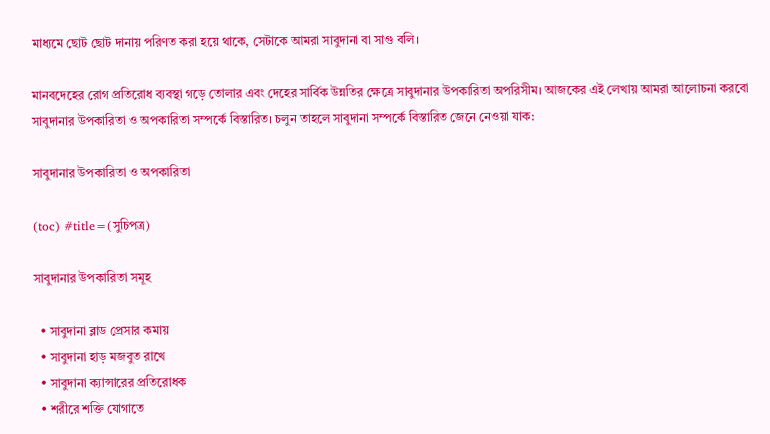মাধ্যমে ছোট ছোট দানায় পরিণত করা হয়ে থাকে, সেটাকে আমরা সাবুদানা বা সাগু বলি।

মানবদেহের রোগ প্রতিরোধ ব্যবস্থা গড়ে তোলার এবং দেহের সার্বিক উন্নতির ক্ষেত্রে সাবুদানার উপকারিতা অপরিসীম। আজকের এই লেখায় আমরা আলোচনা করবো সাবুদানার উপকারিতা ও অপকারিতা সম্পর্কে বিস্তারিত। চলুন তাহলে সাবুদানা সম্পর্কে বিস্তারিত জেনে নেওয়া যাক:

সাবুদানার উপকারিতা ও অপকারিতা

(toc) #title=(সুচিপত্র)

সাবুদানার উপকারিতা সমূহ

  • সাবুদানা ব্লাড প্রেসার কমায়
  • সাবুদানা হাড় মজবুত রাখে
  • সাবুদানা ক্যান্সারের প্রতিরোধক
  • শরীরে শক্তি যোগাতে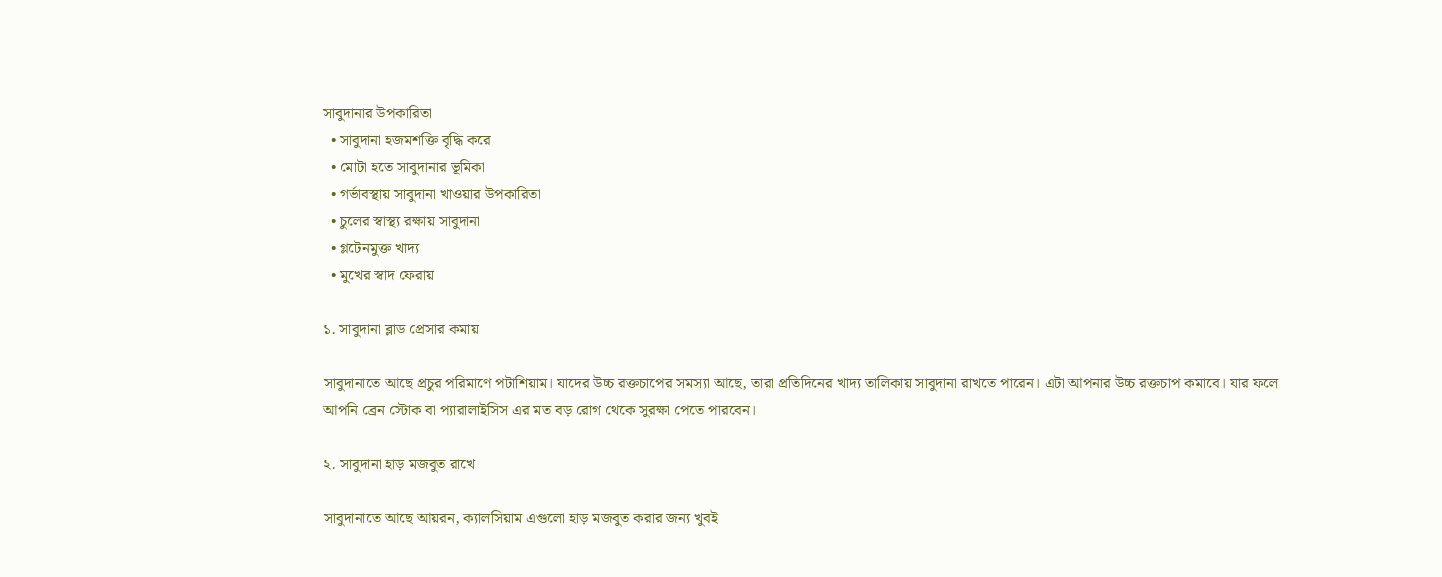সাবুদানার উপকারিতা
  • সাবুদানা হজমশক্তি বৃদ্ধি করে
  • মোটা হতে সাবুদানার ভূমিকা
  • গর্ভাবস্থায় সাবুদানা খাওয়ার উপকারিতা
  • চুলের স্বাস্থ্য রক্ষায় সাবুদানা
  • গ্লটেনমুক্ত খাদ্য
  • মুখের স্বাদ ফেরায়

১. সাবুদানা ব্লাড প্রেসার কমায়

সাবুদানাতে আছে প্রচুর পরিমাণে পটাশিয়াম। যাদের উচ্চ রক্তচাপের সমস্যা আছে, তারা প্রতিদিনের খাদ্য তালিকায় সাবুদানা রাখতে পারেন। এটা আপনার উচ্চ রক্তচাপ কমাবে। যার ফলে আপনি ব্রেন স্টোক বা প্যারালাইসিস এর মত বড় রোগ থেকে সুরক্ষা পেতে পারবেন।

২. সাবুদানা হাড় মজবুত রাখে

সাবুদানাতে আছে আয়রন, ক্যালসিয়াম এগুলো হাড় মজবুত করার জন্য খুবই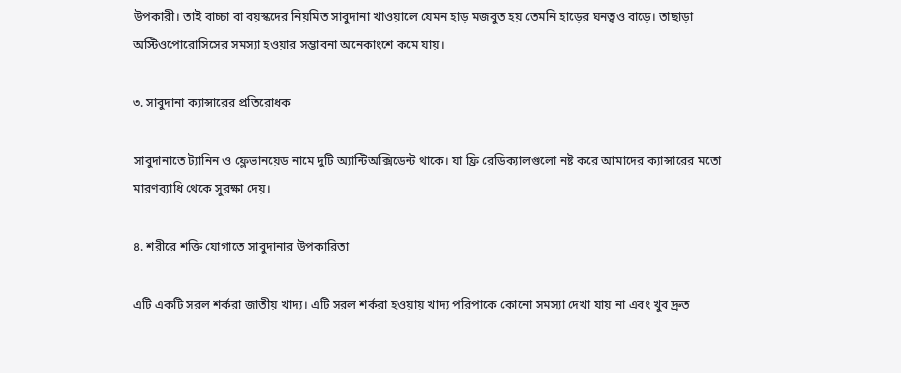উপকারী। তাই বাচ্চা বা বয়স্কদের নিয়মিত সাবুদানা খাওয়ালে যেমন হাড় মজবুত হয় তেমনি হাড়ের ঘনত্বও বাড়ে। তাছাড়া অস্টিওপোরোসিসের সমস্যা হওয়ার সম্ভাবনা অনেকাংশে কমে যায়।

৩. সাবুদানা ক্যান্সারের প্রতিরোধক

সাবুদানাতে ট্যানিন ও ফ্লেভানয়েড নামে দুটি অ্যান্টিঅক্সিডেন্ট থাকে। যা ফ্রি রেডিক্যালগুলো নষ্ট করে আমাদের ক্যান্সারের মতো মারণব্যাধি থেকে সুরক্ষা দেয়।

৪. শরীরে শক্তি যোগাতে সাবুদানার উপকারিতা

এটি একটি সরল শর্করা জাতীয় খাদ্য। এটি সরল শর্করা হওয়ায় খাদ্য পরিপাকে কোনো সমস্যা দেখা যায় না এবং খুব দ্রুত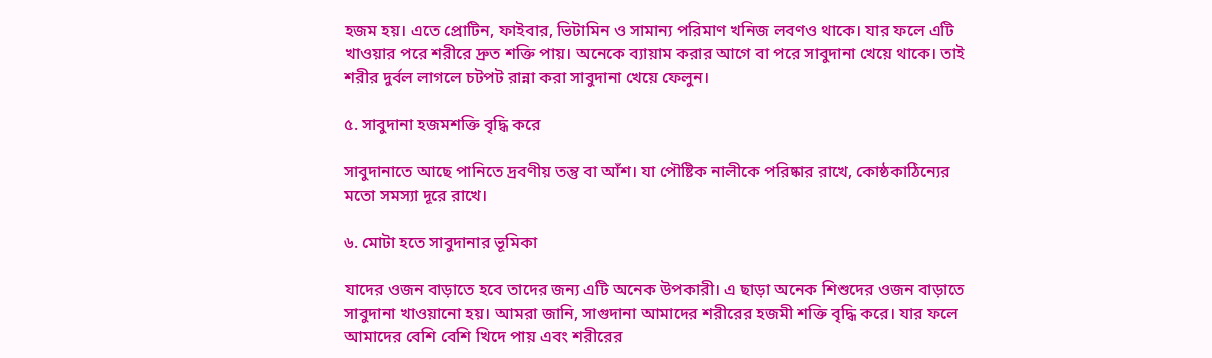হজম হয়। এতে প্রোটিন, ফাইবার, ভিটামিন ও সামান্য পরিমাণ খনিজ লবণও থাকে। যার ফলে এটি খাওয়ার পরে শরীরে দ্রুত শক্তি পায়। অনেকে ব্যায়াম করার আগে বা পরে সাবুদানা খেয়ে থাকে। তাই শরীর দুর্বল লাগলে চটপট রান্না করা সাবুদানা খেয়ে ফেলুন।

৫. সাবুদানা হজমশক্তি বৃদ্ধি করে

সাবুদানাতে আছে পানিতে দ্রবণীয় তন্তু বা আঁশ। যা পৌষ্টিক নালীকে পরিষ্কার রাখে, কোষ্ঠকাঠিন্যের মতো সমস্যা দূরে রাখে।

৬. মোটা হতে সাবুদানার ভূমিকা

যাদের ওজন বাড়াতে হবে তাদের জন্য এটি অনেক উপকারী। এ ছাড়া অনেক শিশুদের ওজন বাড়াতে সাবুদানা খাওয়ানো হয়। আমরা জানি, সাগুদানা আমাদের শরীরের হজমী শক্তি বৃদ্ধি করে। যার ফলে আমাদের বেশি বেশি খিদে পায় এবং শরীরের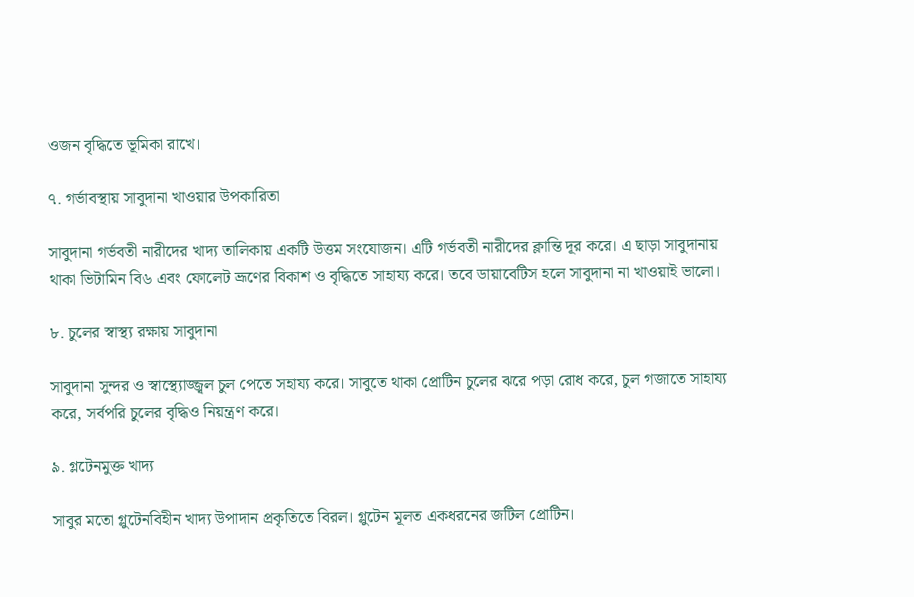ওজন বৃদ্ধিতে ভূমিকা রাখে।

৭. গর্ভাবস্থায় সাবুদানা খাওয়ার উপকারিতা

সাবুদানা গর্ভবতী নারীদের খাদ্য তালিকায় একটি উত্তম সংযোজন। এটি গর্ভবতী নারীদের ক্লান্তি দূর করে। এ ছাড়া সাবুদানায় থাকা ভিটামিন বি৬ এবং ফোলেট ভ্রূণের বিকাশ ও বৃদ্ধিতে সাহায্য করে। তবে ডায়াবেটিস হলে সাবুদানা না খাওয়াই ভালো।

৮. চুলের স্বাস্থ্য রক্ষায় সাবুদানা

সাবুদানা সুন্দর ও স্বাস্থ্যোজ্জ্বল চুল পেতে সহায্য করে। সাবুতে থাকা প্রোটিন চুলের ঝরে পড়া রোধ করে, চুল গজাতে সাহায্য করে, সর্বপরি চুলের বৃদ্ধিও নিয়ন্ত্রণ করে।

৯. গ্লটেনমুক্ত খাদ্য

সাবুর মতো গ্লুটেনবিহীন খাদ্য উপাদান প্রকৃতিতে বিরল। গ্লুটেন মূলত একধরনের জটিল প্রোটিন।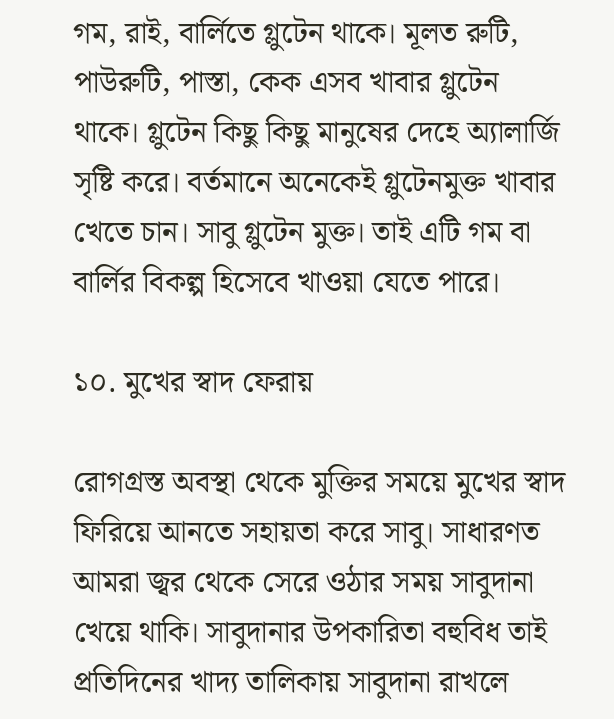গম, রাই, বার্লিতে গ্লুটেন থাকে। মূলত রুটি, পাউরুটি, পাস্তা, কেক এসব খাবার গ্লুটেন থাকে। গ্লুটেন কিছু কিছু মানুষের দেহে অ্যালার্জি সৃষ্টি করে। বর্তমানে অনেকেই গ্লুটেনমুক্ত খাবার খেতে চান। সাবু গ্লুটেন মুক্ত। তাই এটি গম বা বার্লির বিকল্প হিসেবে খাওয়া যেতে পারে।

১০. মুখের স্বাদ ফেরায়

রোগগ্রস্ত অবস্থা থেকে মুক্তির সময়ে মুখের স্বাদ ফিরিয়ে আনতে সহায়তা করে সাবু। সাধারণত আমরা জ্বর থেকে সেরে ওঠার সময় সাবুদানা খেয়ে থাকি। সাবুদানার উপকারিতা বহুবিধ তাই প্রতিদিনের খাদ্য তালিকায় সাবুদানা রাখলে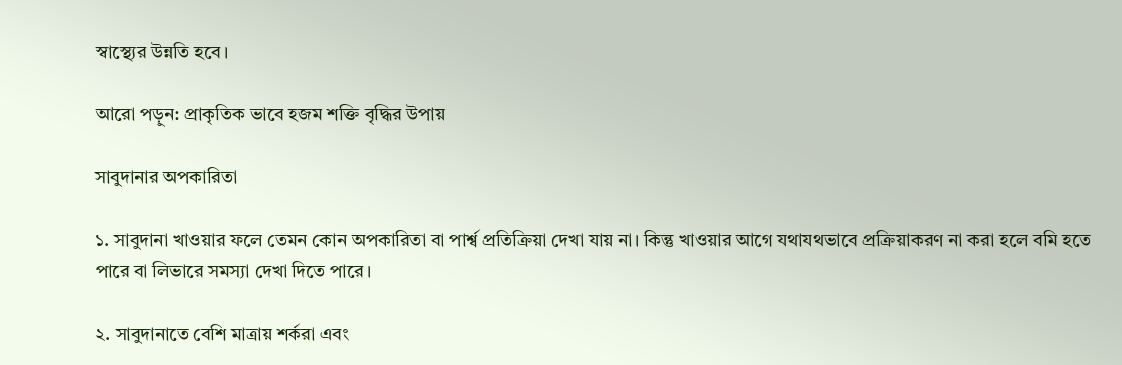স্বাস্থ্যের উন্নতি হবে।

আরো পড়ুন: প্রাকৃতিক ভাবে হজম শক্তি বৃদ্ধির উপায়

সাবুদানার অপকারিতা

১. সাবুদানা খাওয়ার ফলে তেমন কোন অপকারিতা বা পার্শ্ব প্রতিক্রিয়া দেখা যায় না। কিন্তু খাওয়ার আগে যথাযথভাবে প্রক্রিয়াকরণ না করা হলে বমি হতে পারে বা লিভারে সমস্যা দেখা দিতে পারে।

২. সাবুদানাতে বেশি মাত্রায় শর্করা এবং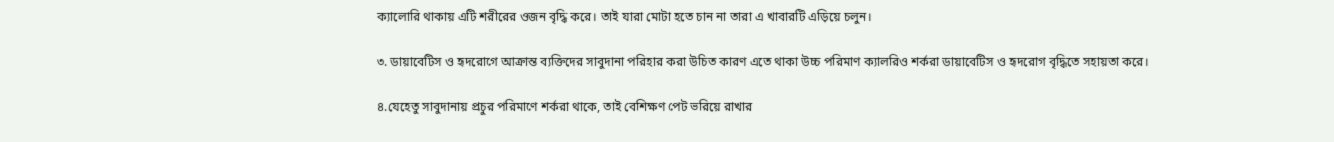ক্যালোরি থাকায় এটি শরীরের ওজন বৃদ্ধি করে। তাই যারা মোটা হতে চান না তারা এ খাবারটি এড়িয়ে চলুন।

৩. ডায়াবেটিস ও হৃদরোগে আক্রান্ত ব্যক্তিদের সাবুদানা পরিহার করা উচিত কারণ এতে থাকা উচ্চ পরিমাণ ক্যালরিও শর্করা ডায়াবেটিস ও হৃদরোগ বৃদ্ধিতে সহায়তা করে।

৪.যেহেতু সাবুদানায় প্রচুর পরিমাণে শর্করা থাকে, তাই বেশিক্ষণ পেট ভরিয়ে রাখার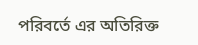পরিবর্তে এর অতিরিক্ত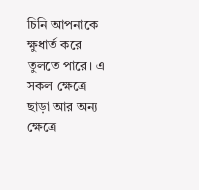চিনি আপনাকে ক্ষুধার্ত করে তুলতে পারে। এ সকল ক্ষেত্রে ছাড়া আর অন্য ক্ষেত্রে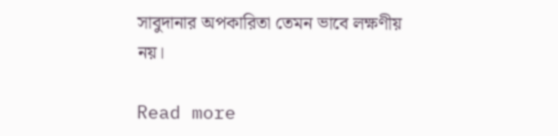সাবুদানার অপকারিতা তেমন ভাবে লক্ষণীয় নয়।

Read more